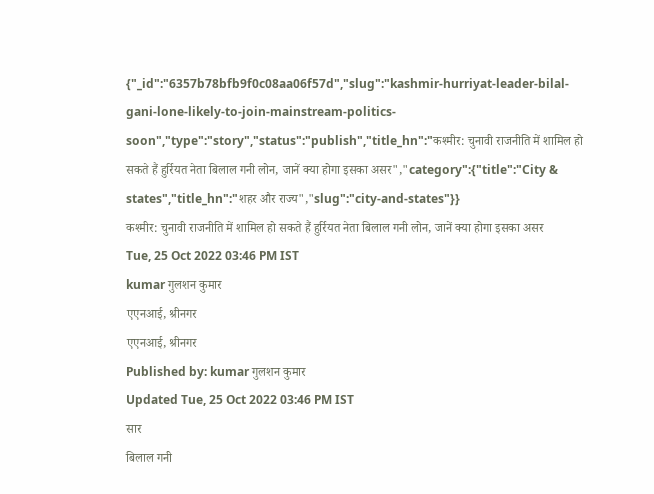{"_id":"6357b78bfb9f0c08aa06f57d","slug":"kashmir-hurriyat-leader-bilal-gani-lone-likely-to-join-mainstream-politics-soon","type":"story","status":"publish","title_hn":"कश्मीर: चुनावी राजनीति में शामिल हो सकते हैं हुर्रियत नेता बिलाल गनी लोन, जानें क्या होगा इसका असर","category":{"title":"City & states","title_hn":"शहर और राज्य","slug":"city-and-states"}}
कश्मीर: चुनावी राजनीति में शामिल हो सकते हैं हुर्रियत नेता बिलाल गनी लोन, जानें क्या होगा इसका असर
Tue, 25 Oct 2022 03:46 PM IST
kumar गुलशन कुमार
एएनआई, श्रीनगर
एएनआई, श्रीनगर
Published by: kumar गुलशन कुमार
Updated Tue, 25 Oct 2022 03:46 PM IST
सार
बिलाल गनी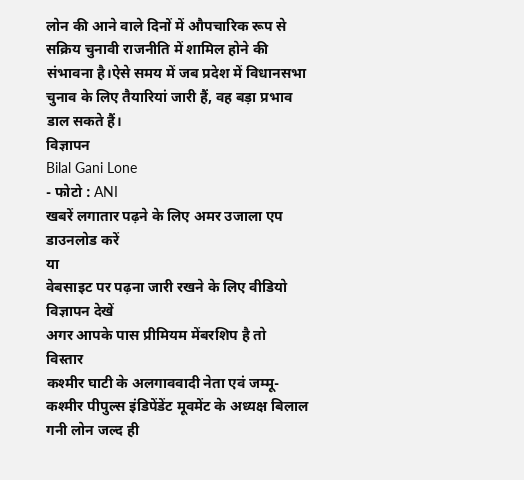लोन की आने वाले दिनों में औपचारिक रूप से सक्रिय चुनावी राजनीति में शामिल होने की संभावना है।ऐसे समय में जब प्रदेश में विधानसभा चुनाव के लिए तैयारियां जारी हैं, वह बड़ा प्रभाव डाल सकते हैं।
विज्ञापन
Bilal Gani Lone
- फोटो : ANI
खबरें लगातार पढ़ने के लिए अमर उजाला एप डाउनलोड करें
या
वेबसाइट पर पढ़ना जारी रखने के लिए वीडियो विज्ञापन देखें
अगर आपके पास प्रीमियम मेंबरशिप है तो
विस्तार
कश्मीर घाटी के अलगाववादी नेता एवं जम्मू-कश्मीर पीपुल्स इंडिपेंडेंट मूवमेंट के अध्यक्ष बिलाल गनी लोन जल्द ही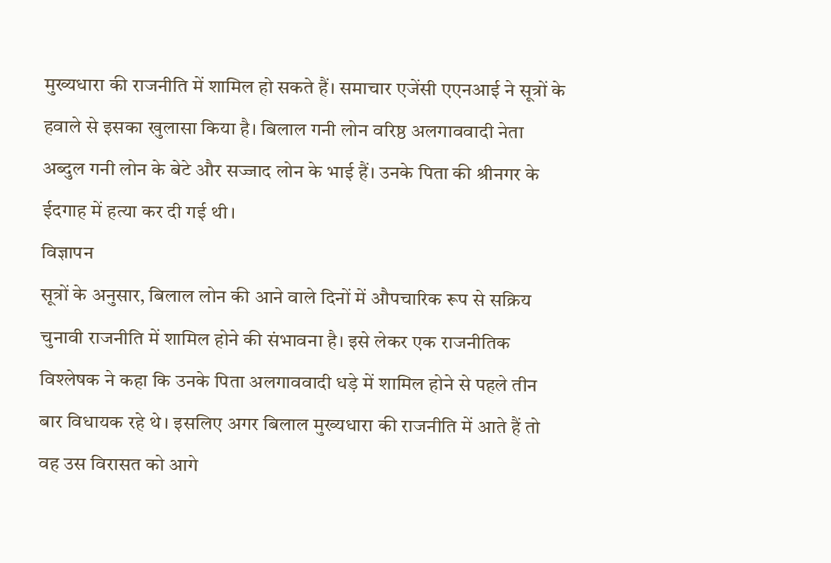मुख्यधारा की राजनीति में शामिल हो सकते हैं। समाचार एजेंसी एएनआई ने सूत्रों के हवाले से इसका खुलासा किया है। बिलाल गनी लोन वरिष्ठ अलगाववादी नेता अब्दुल गनी लोन के बेटे और सज्जाद लोन के भाई हैं। उनके पिता की श्रीनगर के ईदगाह में हत्या कर दी गई थी।
विज्ञापन
सूत्रों के अनुसार, बिलाल लोन की आने वाले दिनों में औपचारिक रूप से सक्रिय चुनावी राजनीति में शामिल होने की संभावना है। इसे लेकर एक राजनीतिक विश्लेषक ने कहा कि उनके पिता अलगाववादी धड़े में शामिल होने से पहले तीन बार विधायक रहे थे। इसलिए अगर बिलाल मुख्यधारा की राजनीति में आते हैं तो वह उस विरासत को आगे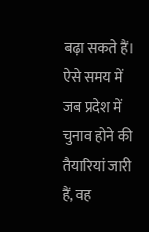बढ़ा सकते हैं। ऐसे समय में जब प्रदेश में चुनाव होने की तैयारियां जारी हैं, वह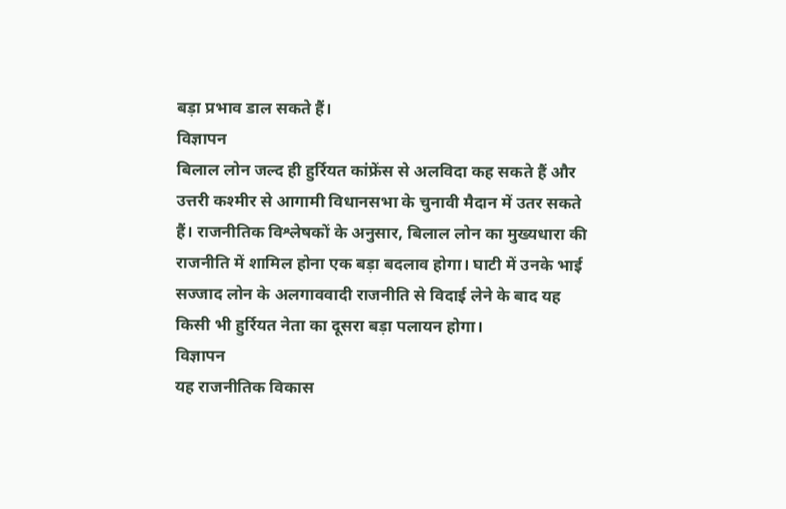बड़ा प्रभाव डाल सकते हैं।
विज्ञापन
बिलाल लोन जल्द ही हुर्रियत कांफ्रेंस से अलविदा कह सकते हैं और उत्तरी कश्मीर से आगामी विधानसभा के चुनावी मैदान में उतर सकते हैं। राजनीतिक विश्लेषकों के अनुसार, बिलाल लोन का मुख्यधारा की राजनीति में शामिल होना एक बड़ा बदलाव होगा। घाटी में उनके भाई सज्जाद लोन के अलगाववादी राजनीति से विदाई लेने के बाद यह किसी भी हुर्रियत नेता का दूसरा बड़ा पलायन होगा।
विज्ञापन
यह राजनीतिक विकास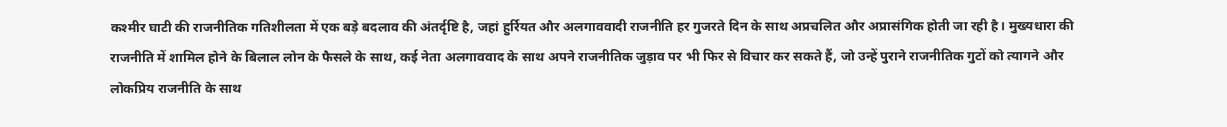कश्मीर घाटी की राजनीतिक गतिशीलता में एक बड़े बदलाव की अंतर्दृष्टि है, जहां हुर्रियत और अलगाववादी राजनीति हर गुजरते दिन के साथ अप्रचलित और अप्रासंगिक होती जा रही है। मुख्यधारा की राजनीति में शामिल होने के बिलाल लोन के फैसले के साथ, कई नेता अलगाववाद के साथ अपने राजनीतिक जुड़ाव पर भी फिर से विचार कर सकते हैं, जो उन्हें पुराने राजनीतिक गुटों को त्यागने और लोकप्रिय राजनीति के साथ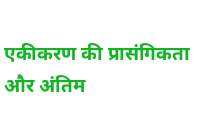एकीकरण की प्रासंगिकता और अंतिम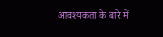आवश्यकता के बारे में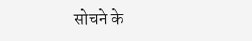सोचने के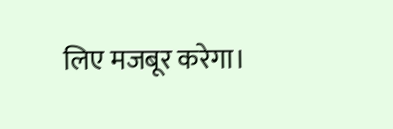लिए मजबूर करेगा।